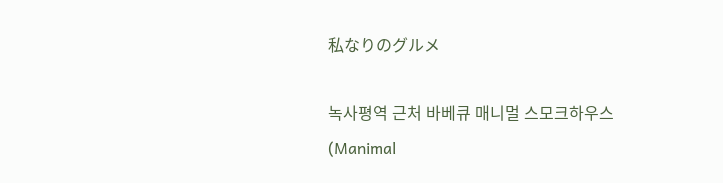私なりのグルメ

녹사평역 근처 바베큐 매니멀 스모크하우스(Manimal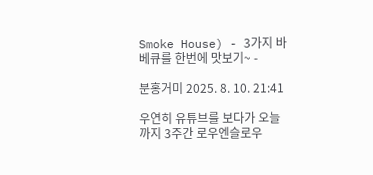Smoke House) - 3가지 바베큐를 한번에 맛보기~ -

분홍거미 2025. 8. 10. 21:41

우연히 유튜브를 보다가 오늘까지 3주간 로우엔슬로우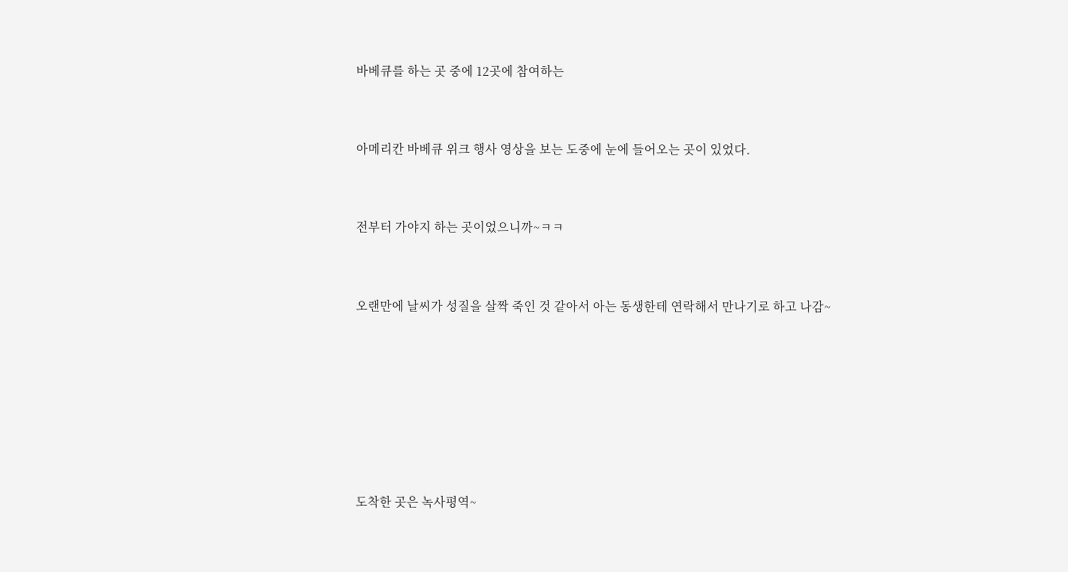바베큐를 하는 곳 중에 12곳에 참여하는



아메리칸 바베큐 위크 행사 영상을 보는 도중에 눈에 들어오는 곳이 있었다.



전부터 가야지 하는 곳이었으니까~ㅋㅋ



오랜만에 날씨가 성질을 살짝 죽인 것 같아서 아는 동생한테 연락해서 만나기로 하고 나감~









도착한 곳은 녹사평역~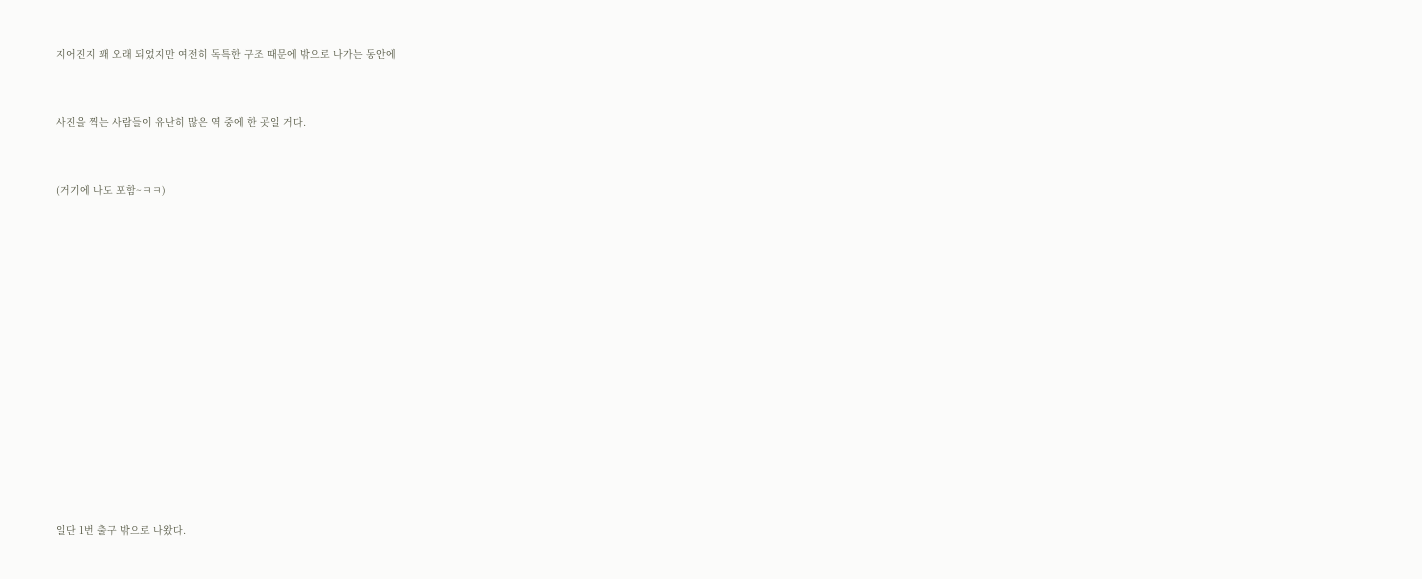지어진지 꽤 오래 되었지만 여전히 독특한 구조 때문에 밖으로 나가는 동안에



사진을 찍는 사람들이 유난히 많은 역 중에 한 곳일 거다.



(거기에 나도 포함~ㅋㅋ)



















일단 1번 출구 밖으로 나왔다.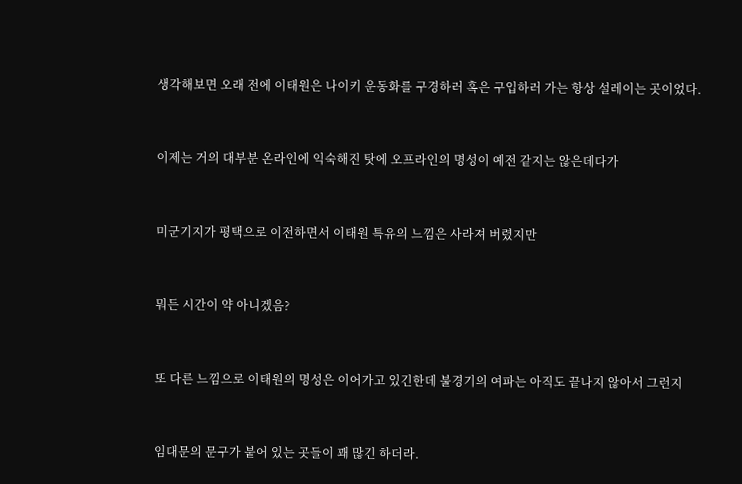생각해보면 오래 전에 이태원은 나이키 운동화를 구경하러 혹은 구입하러 가는 항상 설레이는 곳이었다.



이제는 거의 대부분 온라인에 익숙해진 탓에 오프라인의 명성이 예전 같지는 않은데다가



미군기지가 평택으로 이전하면서 이태원 특유의 느낌은 사라져 버렸지만



뭐든 시간이 약 아니겠음?



또 다른 느낌으로 이태원의 명성은 이어가고 있긴한데 불경기의 여파는 아직도 끝나지 않아서 그런지



임대문의 문구가 붙어 있는 곳들이 꽤 많긴 하더라.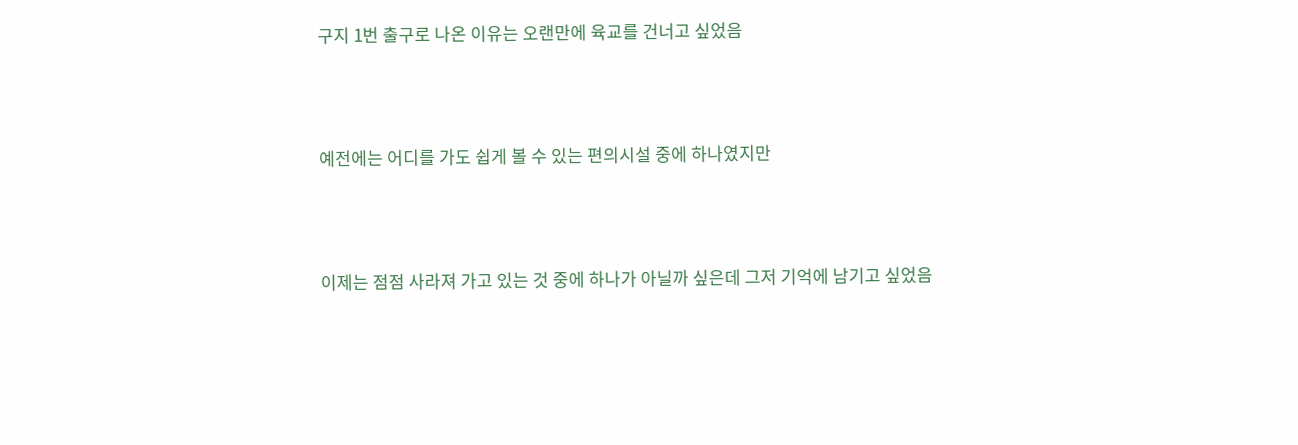구지 1번 출구로 나온 이유는 오랜만에 육교를 건너고 싶었음



예전에는 어디를 가도 쉽게 볼 수 있는 편의시설 중에 하나였지만



이제는 점점 사라져 가고 있는 것 중에 하나가 아닐까 싶은데 그저 기억에 남기고 싶었음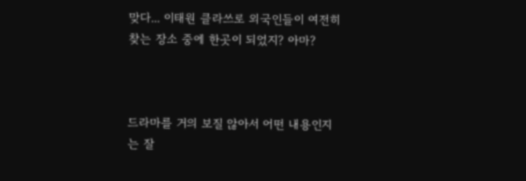맞다... 이태원 클라쓰로 외국인들이 여전히 찾는 장소 중에 한곳이 되었지? 아마?



드라마를 거의 보질 않아서 어떤 내용인지는 잘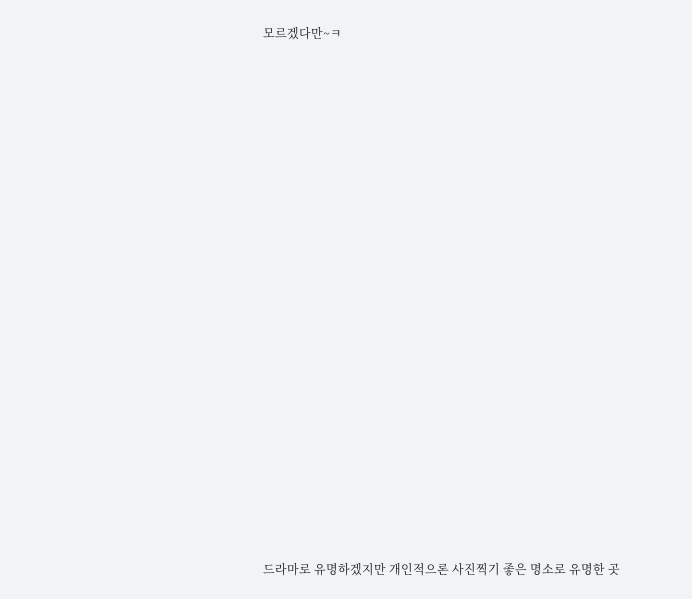모르겠다만~ㅋ



















드라마로 유명하겠지만 개인적으론 사진찍기 좋은 명소로 유명한 곳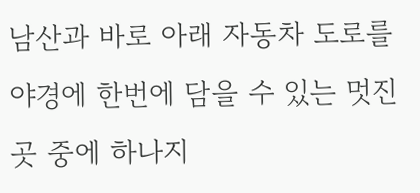남산과 바로 아래 자동차 도로를 야경에 한번에 담을 수 있는 멋진 곳 중에 하나지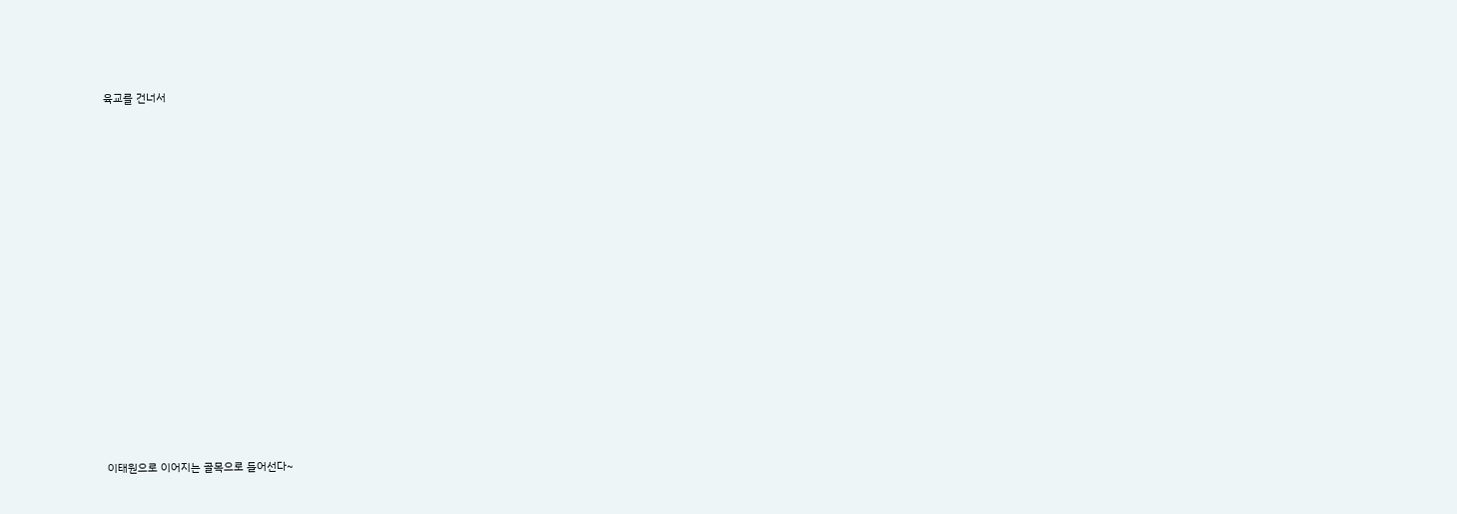육교를 건너서



















이태원으로 이어지는 골목으로 들어선다~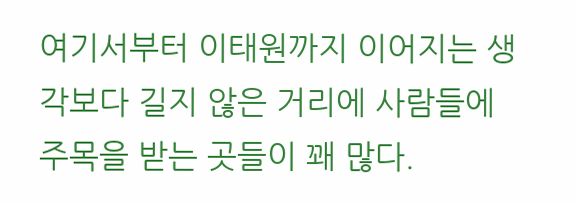여기서부터 이태원까지 이어지는 생각보다 길지 않은 거리에 사람들에 주목을 받는 곳들이 꽤 많다.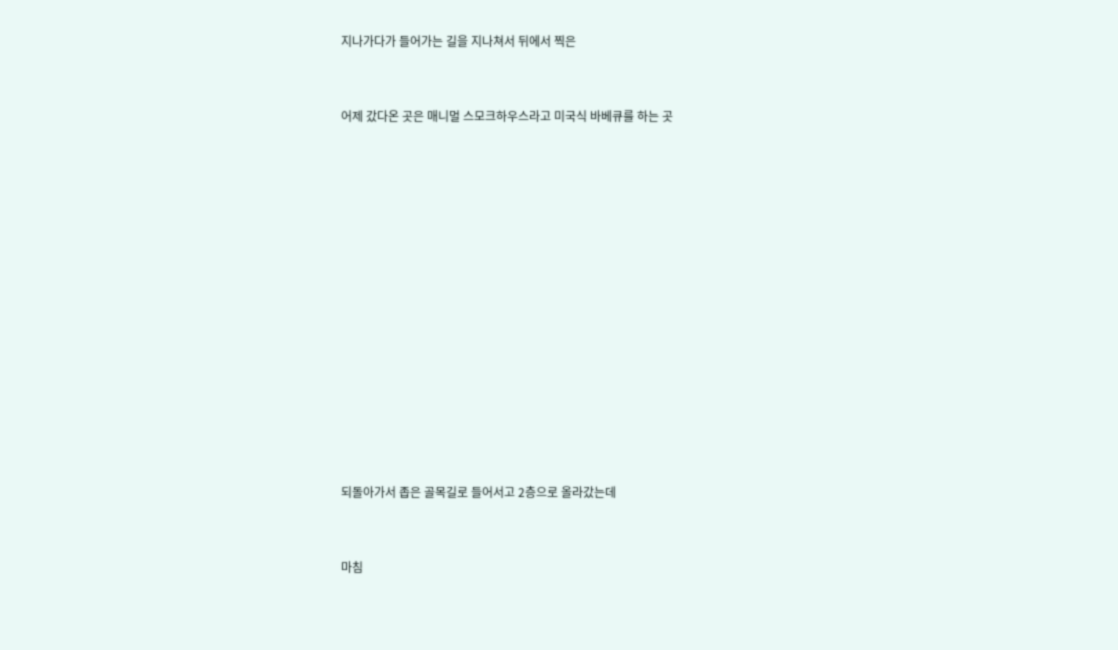지나가다가 들어가는 길을 지나쳐서 뒤에서 찍은



어제 갔다온 곳은 매니멀 스모크하우스라고 미국식 바베큐를 하는 곳



















되돌아가서 좁은 골목길로 들어서고 2층으로 올라갔는데



마침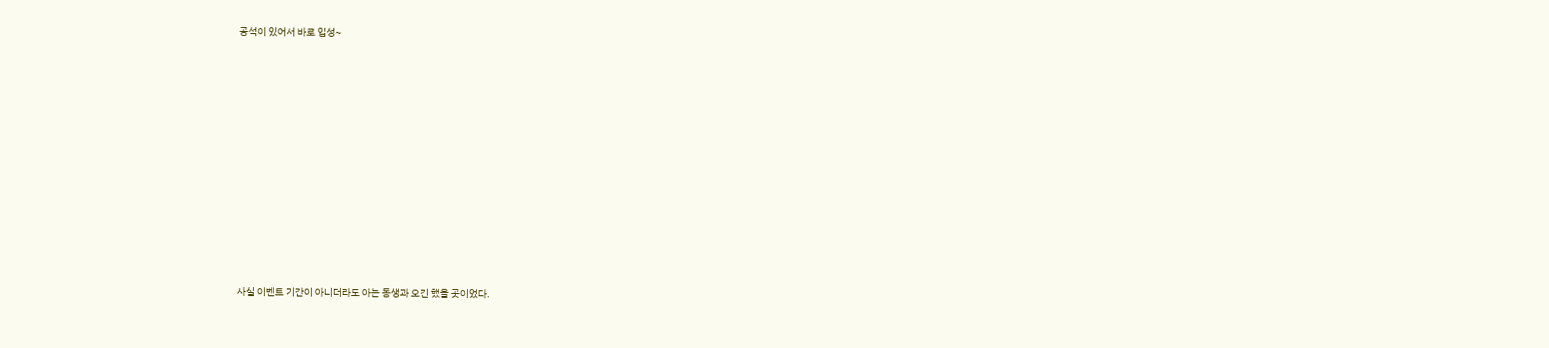공석이 있어서 바로 입성~



















사실 이벤트 기간이 아니더라도 아는 동생과 오긴 했을 곳이었다.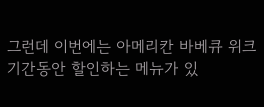그런데 이번에는 아메리칸 바베큐 위크 기간동안 할인하는 메뉴가 있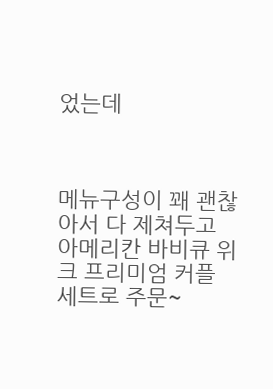었는데



메뉴구성이 꽤 괜찮아서 다 제쳐두고 아메리칸 바비큐 위크 프리미엄 커플 세트로 주문~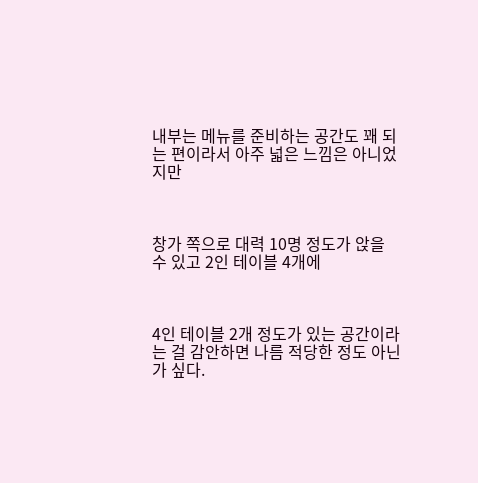내부는 메뉴를 준비하는 공간도 꽤 되는 편이라서 아주 넓은 느낌은 아니었지만



창가 쪽으로 대력 10명 정도가 앉을 수 있고 2인 테이블 4개에



4인 테이블 2개 정도가 있는 공간이라는 걸 감안하면 나름 적당한 정도 아닌가 싶다.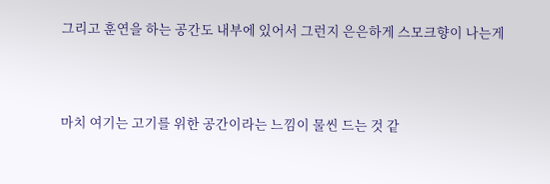그리고 훈연을 하는 공간도 내부에 있어서 그런지 은은하게 스모크향이 나는게



마치 여기는 고기를 위한 공간이라는 느낌이 물씬 드는 것 같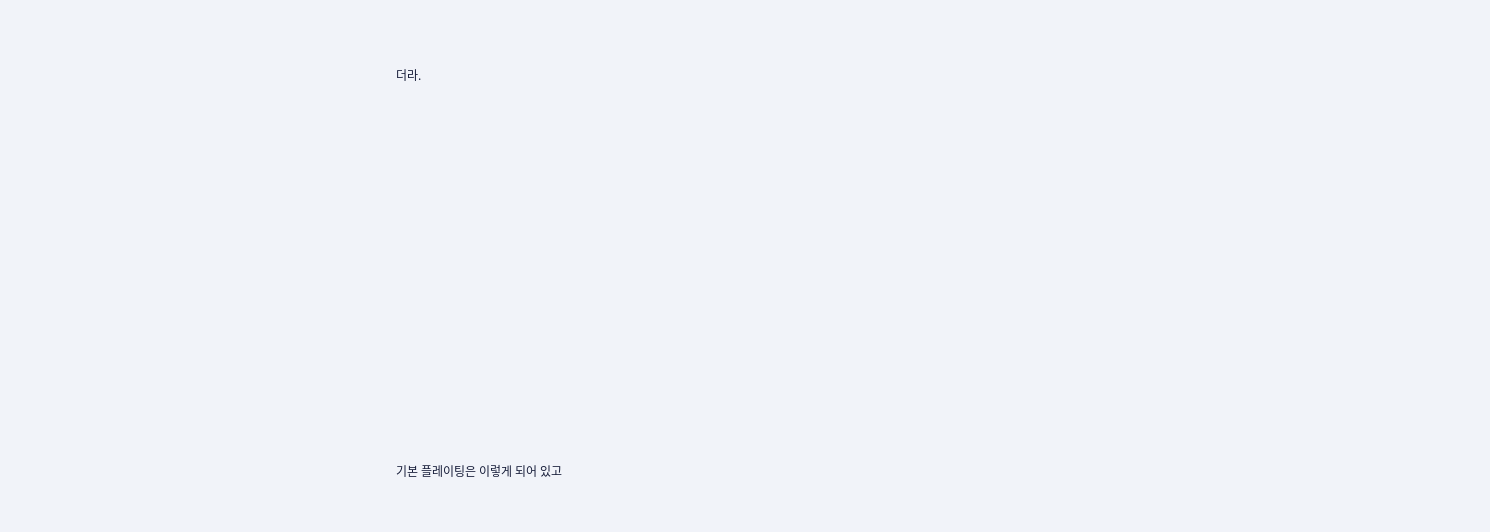더라.



















기본 플레이팅은 이렇게 되어 있고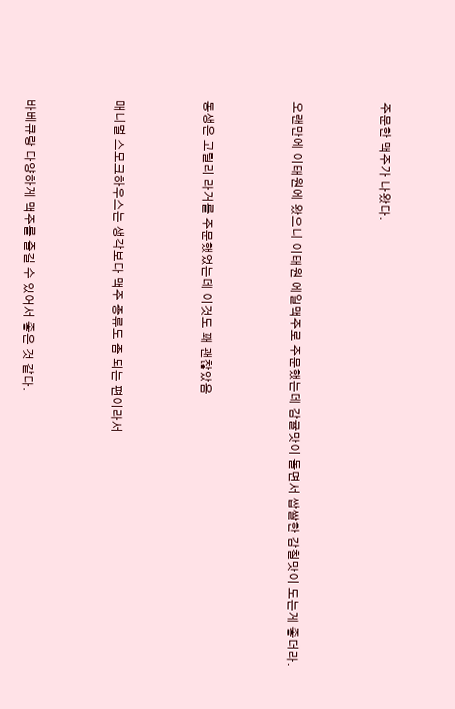주문한 맥주가 나왔다.



오랜만에 이태원에 왔으니 이태원 에일맥주로 주문했는데 감귤맛이 돌면서 쌉쌀한 감칠맛이 도는게 좋더라.



동생은 고릴리 라거를 주문했었는데 이것도 꽤 괜찮았음



매니멀 스모크하우스는 생각보다 맥주 종류도 좀 되는 편이라서



바베큐랑 다양하게 맥주를 즐길 수 있어서 좋은 것 같다.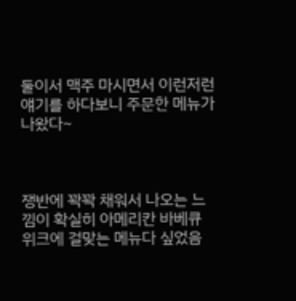둘이서 맥주 마시면서 이런저런 얘기를 하다보니 주문한 메뉴가 나왔다~



쟁반에 꽉꽉 채워서 나오는 느낌이 확실히 아메리칸 바베큐 위크에 걸맞는 메뉴다 싶었음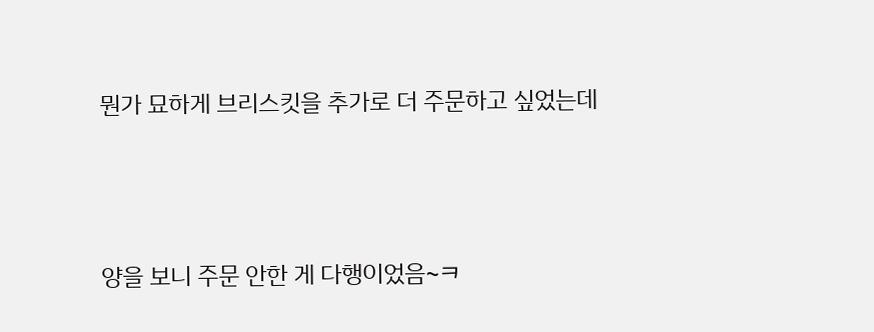뭔가 묘하게 브리스킷을 추가로 더 주문하고 싶었는데



양을 보니 주문 안한 게 다행이었음~ㅋ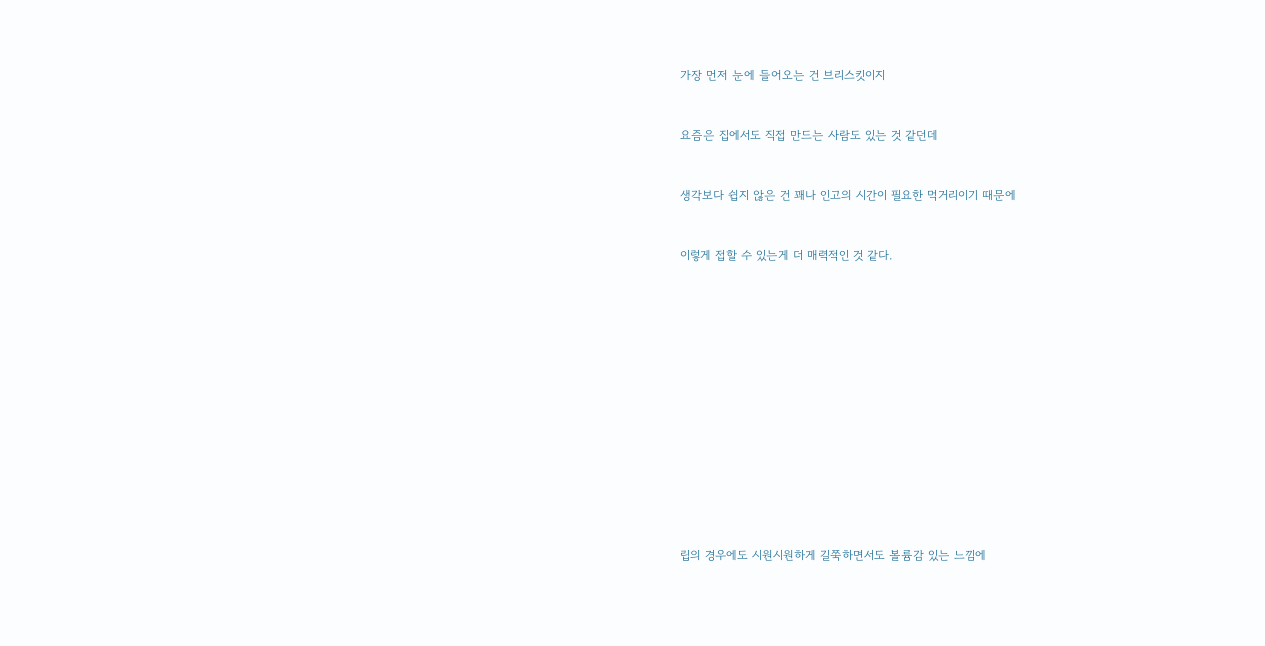가장 먼저 눈에 들어오는 건 브리스킷이지



요즘은 집에서도 직접 만드는 사람도 있는 것 같던데



생각보다 쉽지 않은 건 꽤나 인고의 시간이 필요한 먹거리이기 때문에



이렇게 접할 수 있는게 더 매력적인 것 같다.



















립의 경우에도 시원시원하게 길쭉하면서도 볼륨감 있는 느낌에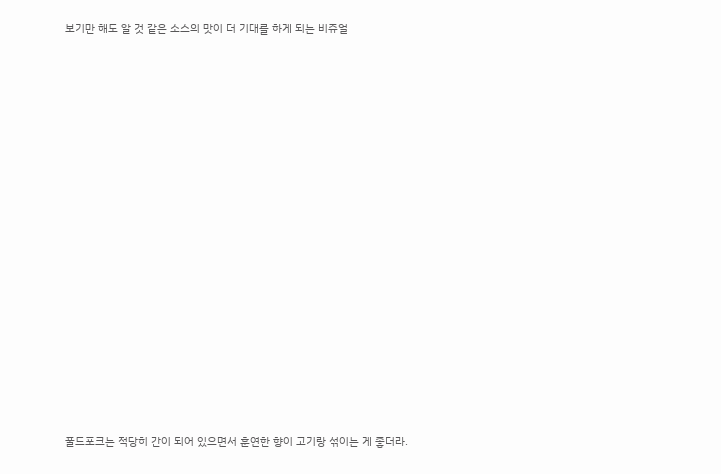보기만 해도 알 것 같은 소스의 맛이 더 기대를 하게 되는 비쥬얼



















풀드포크는 적당히 간이 되어 있으면서 훈연한 향이 고기랑 섞이는 게 좋더라.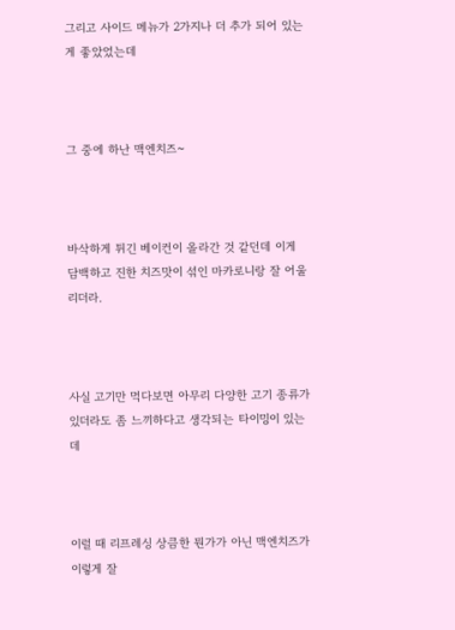그리고 사이드 메뉴가 2가지나 더 추가 되어 있는게 좋았었는데



그 중에 하난 맥엔치즈~



바삭하게 튀긴 베이컨이 올라간 것 같던데 이게 담백하고 진한 치즈맛이 섞인 마카로니랑 잘 어울리더라.



사실 고기만 먹다보면 아무리 다양한 고기 종류가 있더라도 좀 느끼하다고 생각되는 타이밍이 있는데



이럴 때 리프레싱 상큼한 뭔가가 아닌 맥엔치즈가 이렇게 잘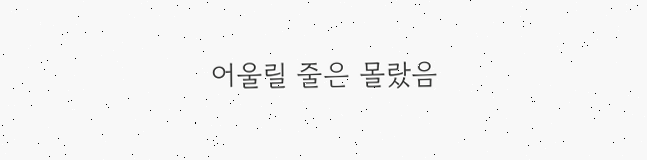어울릴 줄은 몰랐음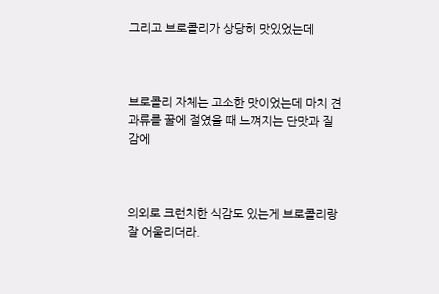그리고 브로콜리가 상당히 맛있었는데



브로콜리 자체는 고소한 맛이었는데 마치 견과류를 꿀에 절였을 때 느껴지는 단맛과 질감에



의외로 크런치한 식감도 있는게 브로콜리랑 잘 어울리더라.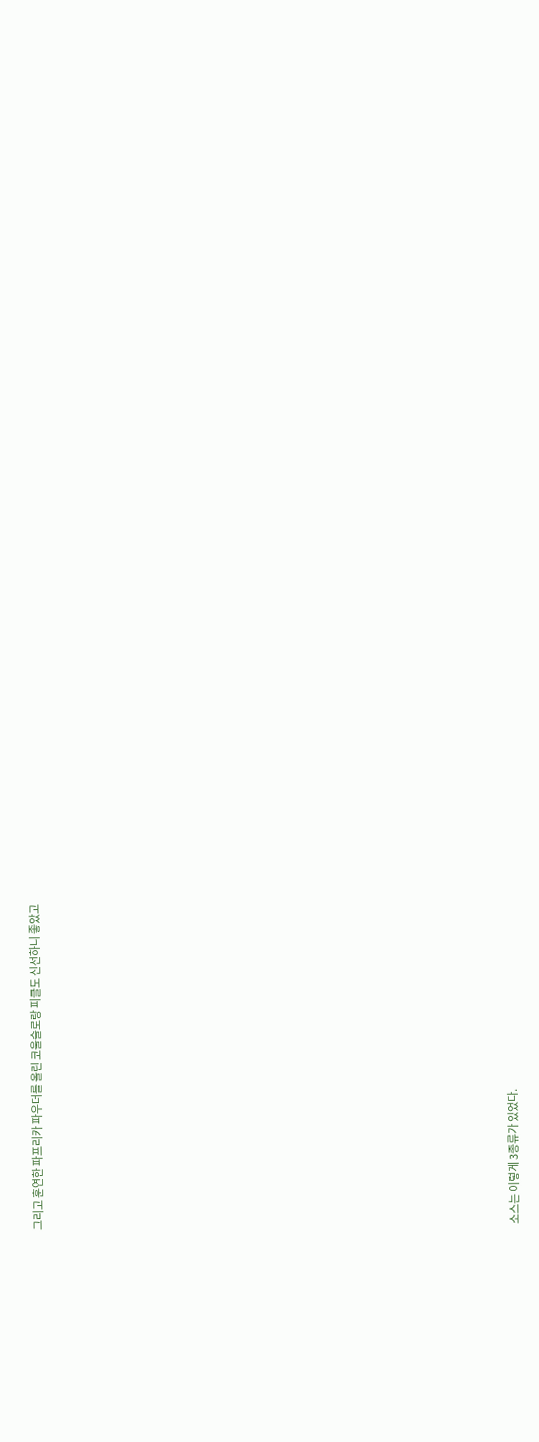그리고 훈연한 파프리카 파우더를 올린 코울슬로랑 피클도 신선하니 좋았고



















소스는 이렇게 3종류가 있었다.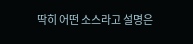딱히 어떤 소스라고 설명은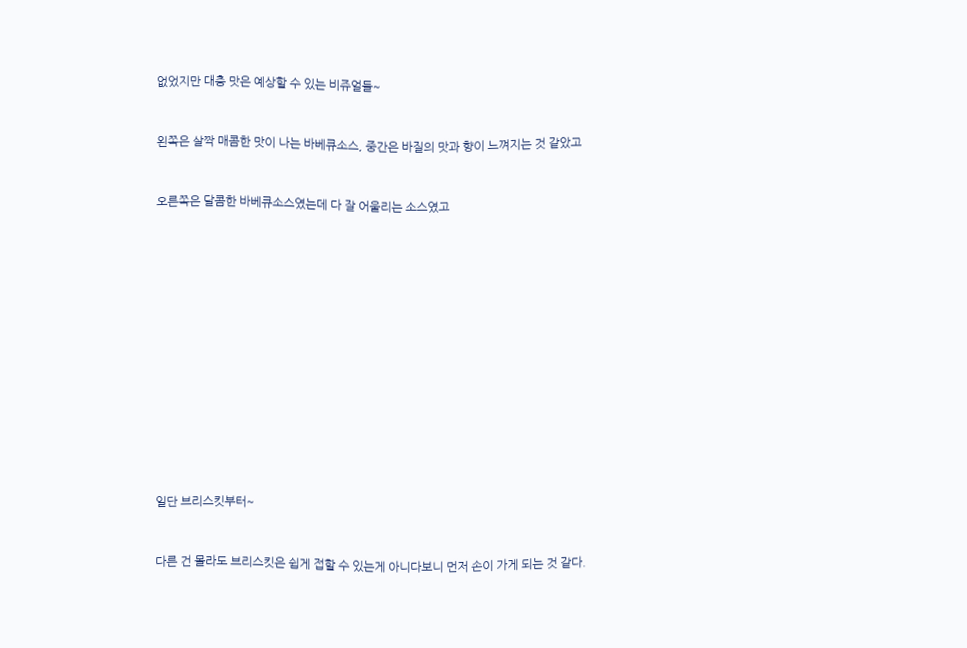없었지만 대충 맛은 예상할 수 있는 비쥬얼들~



왼쪽은 살짝 매콤한 맛이 나는 바베큐소스, 중간은 바질의 맛과 향이 느껴지는 것 같았고



오른쪽은 달콤한 바베큐소스였는데 다 잘 어울리는 소스였고



















일단 브리스킷부터~



다른 건 몰라도 브리스킷은 쉽게 접할 수 있는게 아니다보니 먼저 손이 가게 되는 것 같다.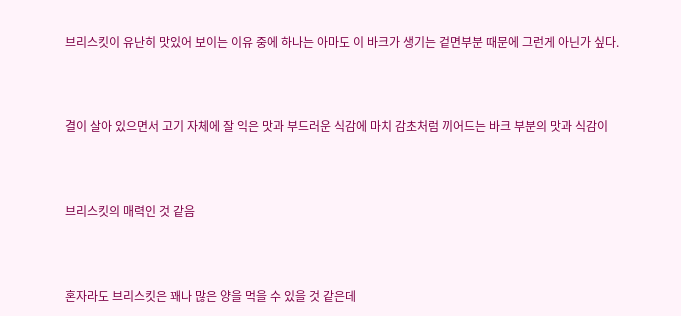브리스킷이 유난히 맛있어 보이는 이유 중에 하나는 아마도 이 바크가 생기는 겉면부분 때문에 그런게 아닌가 싶다.



결이 살아 있으면서 고기 자체에 잘 익은 맛과 부드러운 식감에 마치 감초처럼 끼어드는 바크 부분의 맛과 식감이



브리스킷의 매력인 것 같음



혼자라도 브리스킷은 꽤나 많은 양을 먹을 수 있을 것 같은데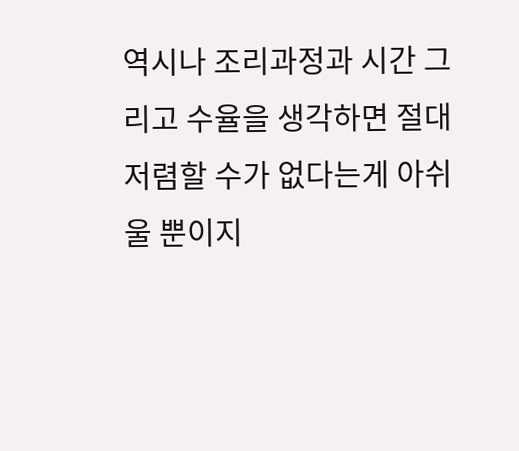역시나 조리과정과 시간 그리고 수율을 생각하면 절대 저렴할 수가 없다는게 아쉬울 뿐이지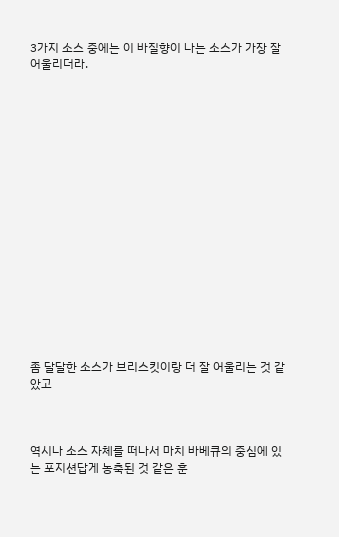3가지 소스 중에는 이 바질향이 나는 소스가 가장 잘 어울리더라.

















좀 달달한 소스가 브리스킷이랑 더 잘 어울리는 것 같았고



역시나 소스 자체를 떠나서 마치 바베큐의 중심에 있는 포지션답게 농축된 것 같은 훈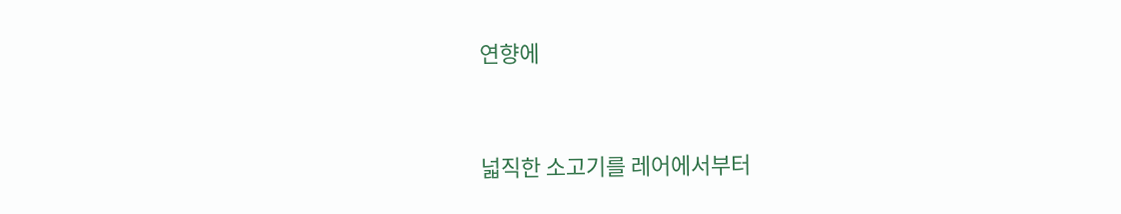연향에



넓직한 소고기를 레어에서부터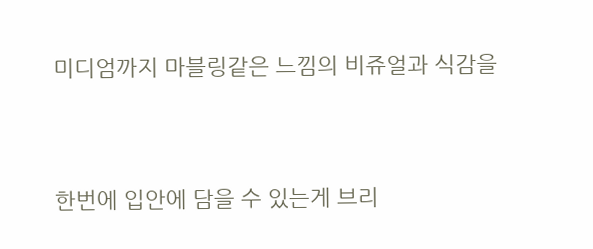미디엄까지 마블링같은 느낌의 비쥬얼과 식감을



한번에 입안에 담을 수 있는게 브리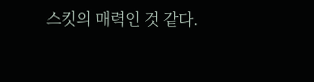스킷의 매력인 것 같다.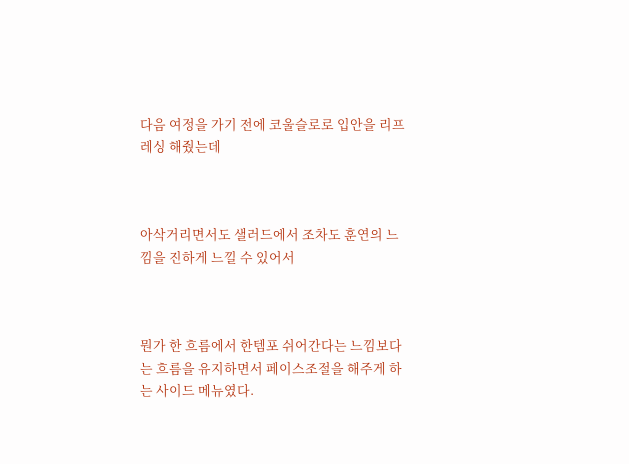다음 여정을 가기 전에 코울슬로로 입안을 리프레싱 해줬는데



아삭거리면서도 샐러드에서 조차도 훈연의 느낌을 진하게 느낄 수 있어서



뭔가 한 흐름에서 한템포 쉬어간다는 느낌보다는 흐름을 유지하면서 페이스조절을 해주게 하는 사이드 메뉴였다.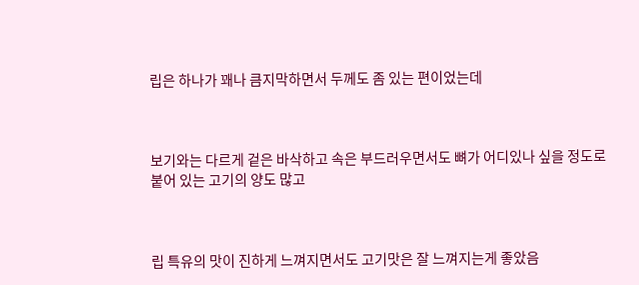립은 하나가 꽤나 큼지막하면서 두께도 좀 있는 편이었는데



보기와는 다르게 겉은 바삭하고 속은 부드러우면서도 뼈가 어디있나 싶을 정도로 붙어 있는 고기의 양도 많고



립 특유의 맛이 진하게 느껴지면서도 고기맛은 잘 느껴지는게 좋았음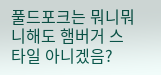풀드포크는 뭐니뭐니해도 햄버거 스타일 아니겠음?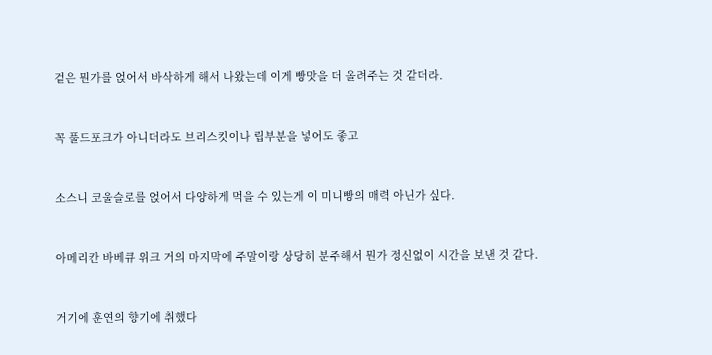겉은 뭔가를 얹어서 바삭하게 해서 나왔는데 이게 빵맛을 더 올려주는 것 같더라.



꼭 풀드포크가 아니더라도 브리스킷이나 립부분을 넣어도 좋고



소스니 코울슬로를 얹어서 다양하게 먹을 수 있는게 이 미니빵의 매력 아닌가 싶다.



아메리칸 바베큐 위크 거의 마지막에 주말이랑 상당히 분주해서 뭔가 정신없이 시간을 보낸 것 같다.



거기에 훈연의 향기에 취했다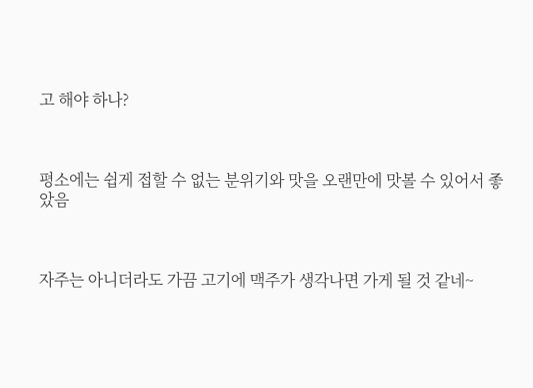고 해야 하나?



평소에는 쉽게 접할 수 없는 분위기와 맛을 오랜만에 맛볼 수 있어서 좋았음



자주는 아니더라도 가끔 고기에 맥주가 생각나면 가게 될 것 같네~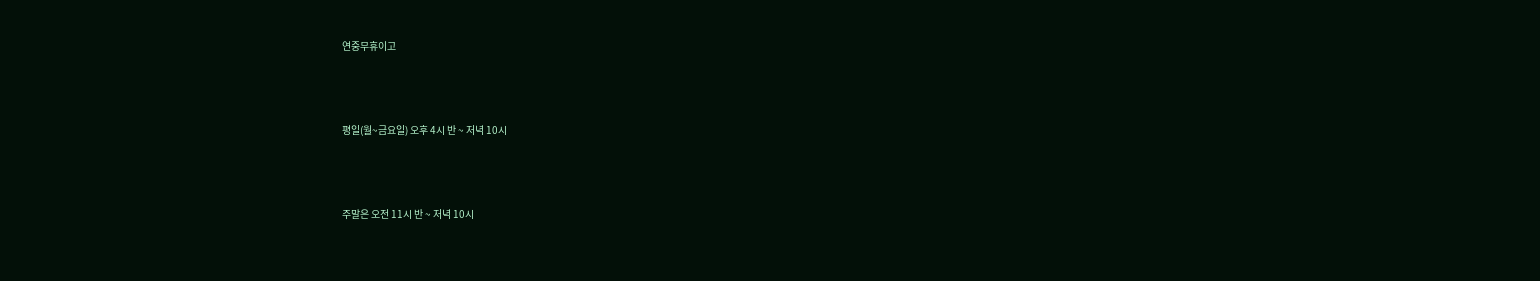연중무휴이고



평일(월~금요일) 오후 4시 반 ~ 저녁 10시



주말은 오전 11시 반 ~ 저녁 10시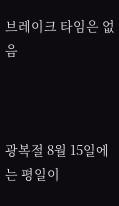브레이크 타임은 없음



광복절 8월 15일에는 평일이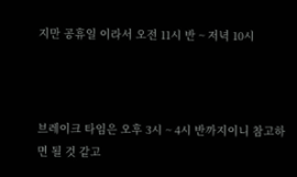지만 공휴일 이라서 오전 11시 반 ~ 저녁 10시



브레이크 타임은 오후 3시 ~ 4시 반까지이니 참고하면 될 것 같고